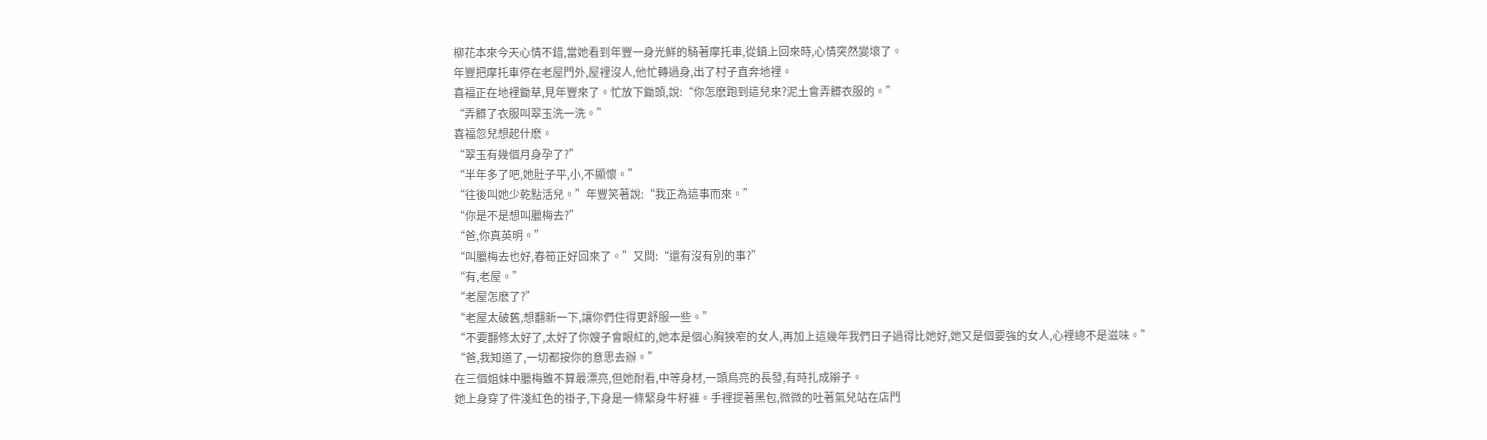柳花本來今天心情不錯,當她看到年豐一身光鮮的騎著摩托車,從鎮上回來時,心情突然變壞了。
年豐把摩托車停在老屋門外,屋裡沒人,他忙轉過身,出了村子直奔地裡。
喜福正在地裡鋤草,見年豐來了。忙放下鋤頭,說:“你怎麽跑到這兒來?泥土會弄髒衣服的。”
“弄髒了衣服叫翠玉洗一洗。”
喜福忽兒想起什麽。
“翠玉有幾個月身孕了?”
“半年多了吧,她肚子平,小,不顯懷。”
“往後叫她少乾點活兒。”年豐笑著說:“我正為這事而來。”
“你是不是想叫臘梅去?”
“爸,你真英明。”
“叫臘梅去也好,春筍正好回來了。”又問:“還有沒有別的事?”
“有,老屋。”
“老屋怎麽了?”
“老屋太破舊,想翻新一下,讓你們住得更舒服一些。”
“不要翻修太好了,太好了你嫂子會眼紅的,她本是個心胸狹窄的女人,再加上這幾年我們日子過得比她好,她又是個要強的女人,心裡總不是滋味。”
“爸,我知道了,一切都按你的意思去辦。”
在三個姐妹中臘梅雖不算最漂亮,但她耐看,中等身材,一頭烏亮的長發,有時扎成辮子。
她上身穿了件淺紅色的褂子,下身是一條緊身牛籽褲。手裡提著黑包,微微的吐著氣兒站在店門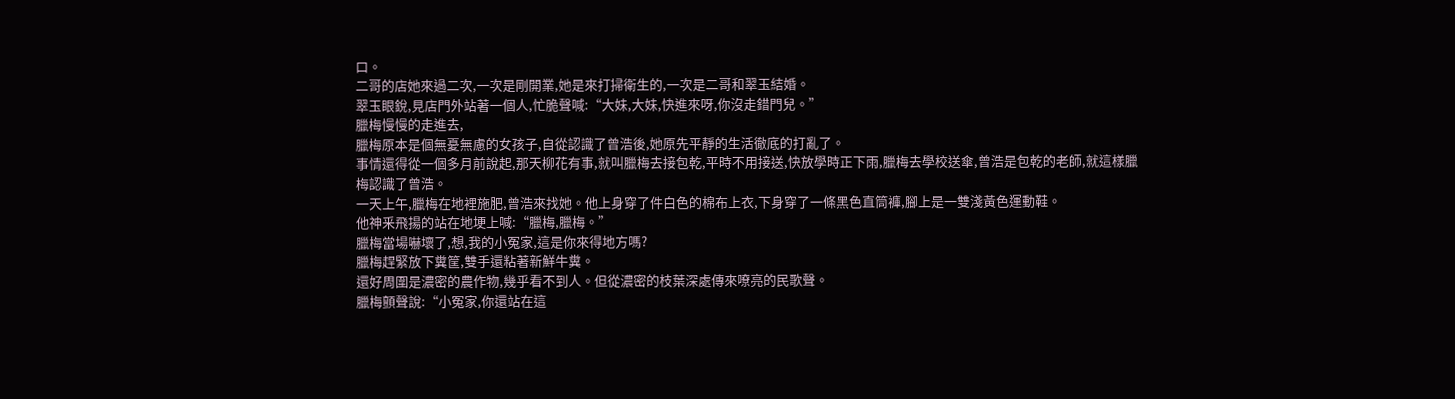口。
二哥的店她來過二次,一次是剛開業,她是來打掃衛生的,一次是二哥和翠玉結婚。
翠玉眼銳,見店門外站著一個人,忙脆聲喊:“大妹,大妹,快進來呀,你沒走錯門兒。”
臘梅慢慢的走進去,
臘梅原本是個無憂無慮的女孩子,自從認識了曾浩後,她原先平靜的生活徹底的打亂了。
事情還得從一個多月前說起,那天柳花有事,就叫臘梅去接包乾,平時不用接送,快放學時正下雨,臘梅去學校送傘,曾浩是包乾的老師,就這樣臘梅認識了曾浩。
一天上午,臘梅在地裡施肥,曾浩來找她。他上身穿了件白色的棉布上衣,下身穿了一條黑色直筒褲,腳上是一雙淺黃色運動鞋。
他神釆飛揚的站在地埂上喊:“臘梅,臘梅。”
臘梅當場嚇壞了,想,我的小冤家,這是你來得地方嗎?
臘梅趕緊放下糞筐,雙手還粘著新鮮牛糞。
還好周圍是濃密的農作物,幾乎看不到人。但從濃密的枝葉深處傳來嘹亮的民歌聲。
臘梅顫聲說:“小冤家,你還站在這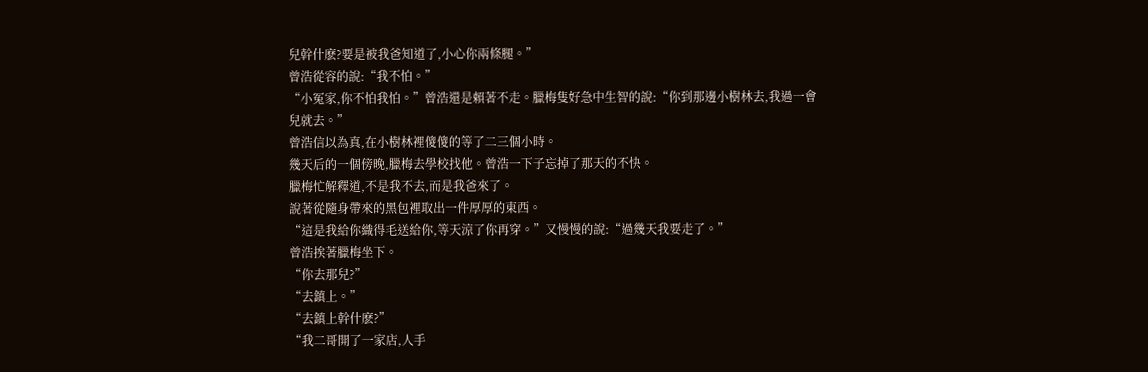兒幹什麽?要是被我爸知道了,小心你兩條腿。”
曾浩從容的說:“我不怕。”
“小冤家,你不怕我怕。”曾浩還是賴著不走。臘梅隻好急中生智的說:“你到那邊小樹林去,我過一會兒就去。”
曾浩信以為真,在小樹林裡傻傻的等了二三個小時。
幾天后的一個傍晚,臘梅去學校找他。曾浩一下子忘掉了那天的不快。
臘梅忙解釋道,不是我不去,而是我爸來了。
說著從隨身帶來的黑包裡取出一件厚厚的東西。
“這是我給你織得毛送給你,等天涼了你再穿。”又慢慢的說:“過幾天我要走了。”
曾浩挨著臘梅坐下。
“你去那兒?”
“去鎮上。”
“去鎮上幹什麽?”
“我二哥開了一家店,人手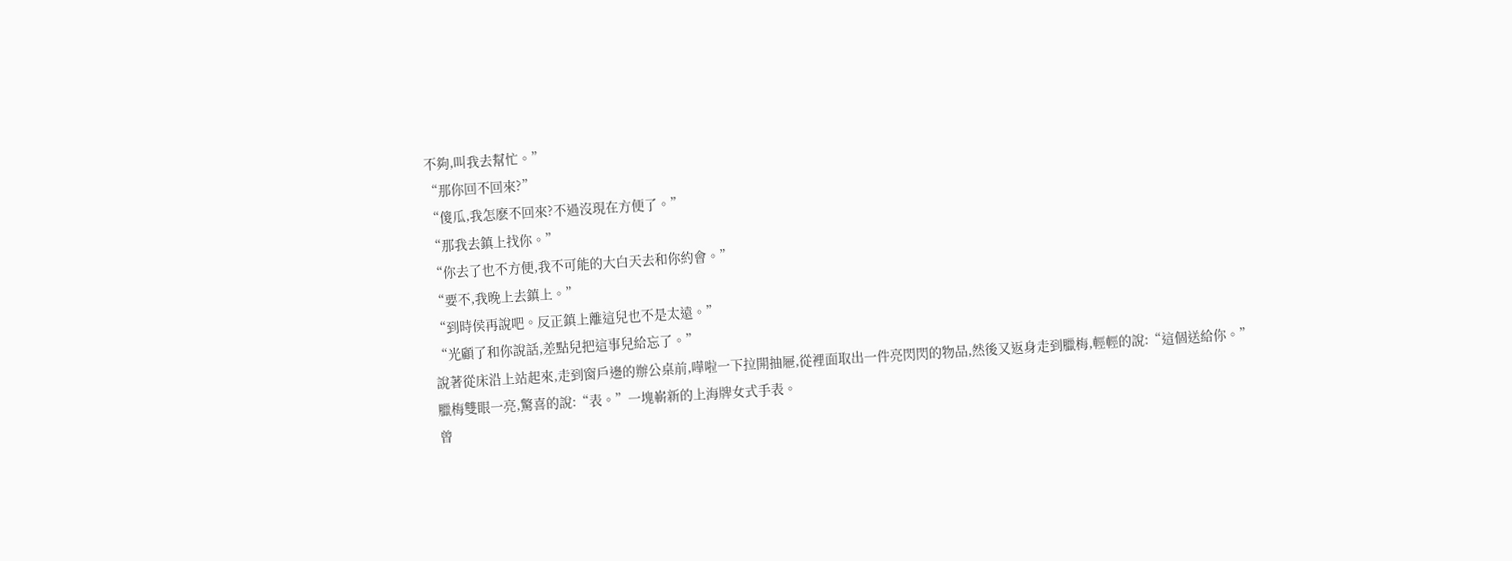不夠,叫我去幫忙。”
“那你回不回來?”
“傻瓜,我怎麽不回來?不過沒現在方便了。”
“那我去鎮上找你。”
“你去了也不方便,我不可能的大白天去和你約會。”
“要不,我晚上去鎮上。”
“到時侯再說吧。反正鎮上離這兒也不是太遠。”
“光顧了和你說話,差點兒把這事兒給忘了。”
說著從床沿上站起來,走到窗戶邊的辦公桌前,嘩啦一下拉開抽屜,從裡面取出一件亮閃閃的物品,然後又返身走到臘梅,輕輕的說:“這個送給你。”
臘梅雙眼一亮,驚喜的說:“表。”一塊嶄新的上海牌女式手表。
曾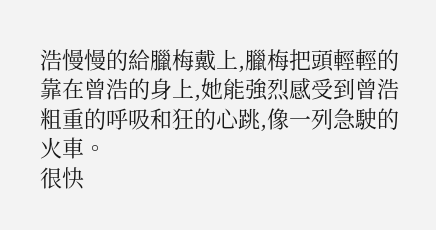浩慢慢的給臘梅戴上,臘梅把頭輕輕的靠在曾浩的身上,她能強烈感受到曾浩粗重的呼吸和狂的心跳,像一列急駛的火車。
很快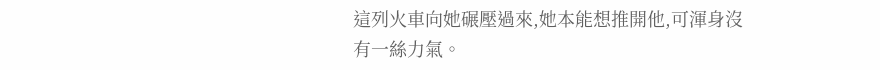這列火車向她碾壓過來,她本能想推開他,可渾身沒有一絲力氣。